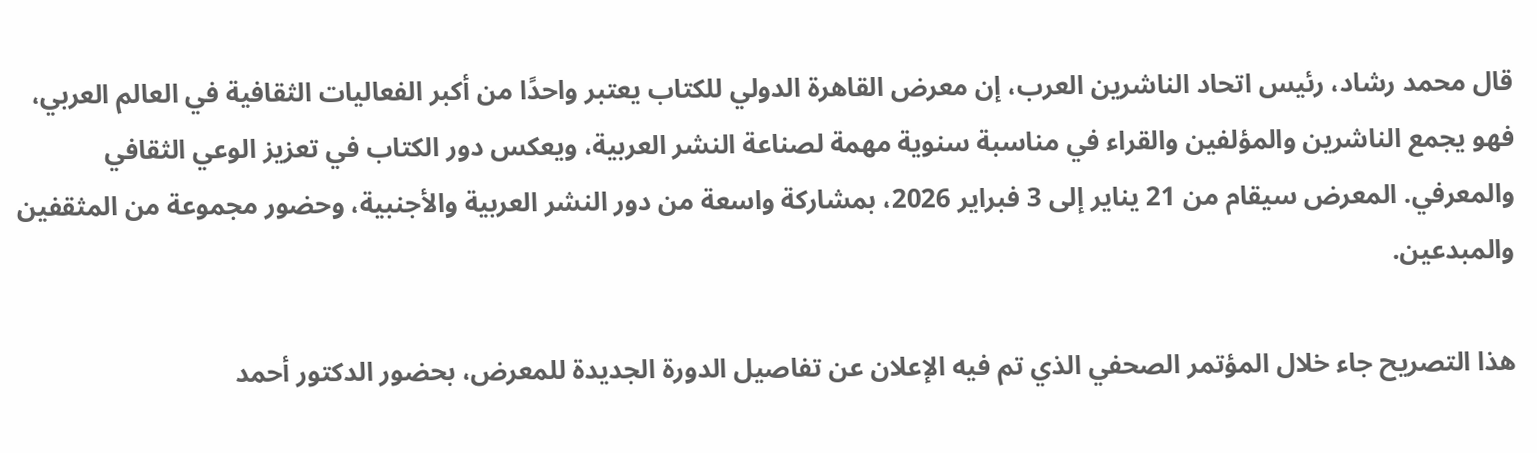قال محمد رشاد، رئيس اتحاد الناشرين العرب، إن معرض القاهرة الدولي للكتاب يعتبر واحدًا من أكبر الفعاليات الثقافية في العالم العربي، فهو يجمع الناشرين والمؤلفين والقراء في مناسبة سنوية مهمة لصناعة النشر العربية، ويعكس دور الكتاب في تعزيز الوعي الثقافي والمعرفي. المعرض سيقام من 21 يناير إلى 3 فبراير 2026، بمشاركة واسعة من دور النشر العربية والأجنبية، وحضور مجموعة من المثقفين والمبدعين.

هذا التصريح جاء خلال المؤتمر الصحفي الذي تم فيه الإعلان عن تفاصيل الدورة الجديدة للمعرض، بحضور الدكتور أحمد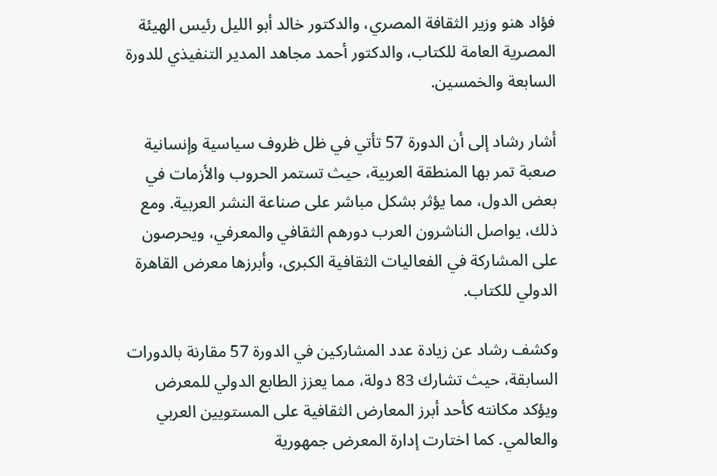فؤاد هنو وزير الثقافة المصري، والدكتور خالد أبو الليل رئيس الهيئة المصرية العامة للكتاب، والدكتور أحمد مجاهد المدير التنفيذي للدورة السابعة والخمسين.

أشار رشاد إلى أن الدورة 57 تأتي في ظل ظروف سياسية وإنسانية صعبة تمر بها المنطقة العربية، حيث تستمر الحروب والأزمات في بعض الدول، مما يؤثر بشكل مباشر على صناعة النشر العربية. ومع ذلك، يواصل الناشرون العرب دورهم الثقافي والمعرفي، ويحرصون على المشاركة في الفعاليات الثقافية الكبرى، وأبرزها معرض القاهرة الدولي للكتاب.

وكشف رشاد عن زيادة عدد المشاركين في الدورة 57 مقارنة بالدورات السابقة، حيث تشارك 83 دولة، مما يعزز الطابع الدولي للمعرض ويؤكد مكانته كأحد أبرز المعارض الثقافية على المستويين العربي والعالمي. كما اختارت إدارة المعرض جمهورية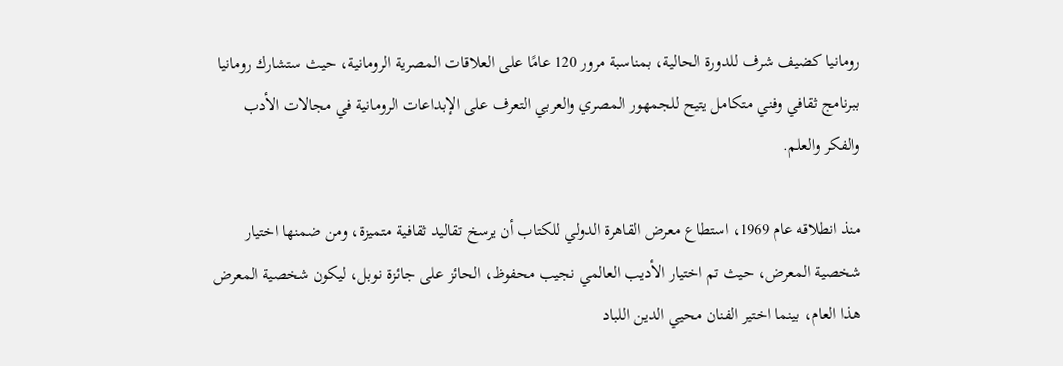رومانيا كضيف شرف للدورة الحالية، بمناسبة مرور 120 عامًا على العلاقات المصرية الرومانية، حيث ستشارك رومانيا ببرنامج ثقافي وفني متكامل يتيح للجمهور المصري والعربي التعرف على الإبداعات الرومانية في مجالات الأدب والفكر والعلم.

منذ انطلاقه عام 1969، استطاع معرض القاهرة الدولي للكتاب أن يرسخ تقاليد ثقافية متميزة، ومن ضمنها اختيار شخصية المعرض، حيث تم اختيار الأديب العالمي نجيب محفوظ، الحائز على جائزة نوبل، ليكون شخصية المعرض هذا العام، بينما اختير الفنان محيي الدين اللباد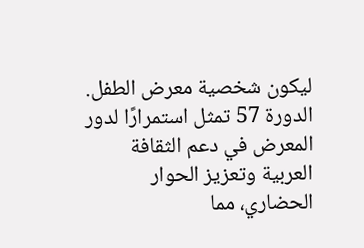ليكون شخصية معرض الطفل. الدورة 57 تمثل استمرارًا لدور المعرض في دعم الثقافة العربية وتعزيز الحوار الحضاري، مما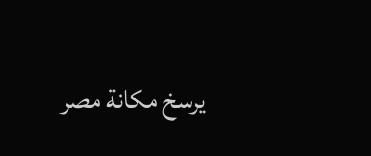يرسخ مكانة مصر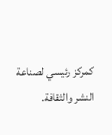كمركز رئيسي لصناعة النشر والثقافة.